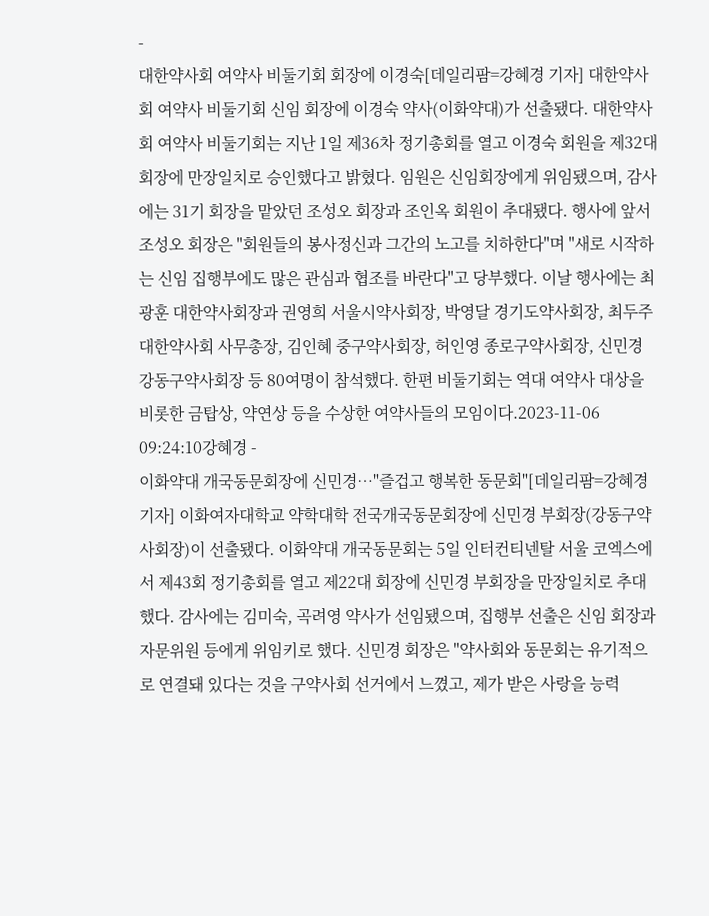-
대한약사회 여약사 비둘기회 회장에 이경숙[데일리팜=강혜경 기자] 대한약사회 여약사 비둘기회 신임 회장에 이경숙 약사(이화약대)가 선출됐다. 대한약사회 여약사 비둘기회는 지난 1일 제36차 정기총회를 열고 이경숙 회원을 제32대 회장에 만장일치로 승인했다고 밝혔다. 임원은 신임회장에게 위임됐으며, 감사에는 31기 회장을 맡았던 조성오 회장과 조인옥 회원이 추대됐다. 행사에 앞서 조성오 회장은 "회원들의 봉사정신과 그간의 노고를 치하한다"며 "새로 시작하는 신임 집행부에도 많은 관심과 협조를 바란다"고 당부했다. 이날 행사에는 최광훈 대한약사회장과 권영희 서울시약사회장, 박영달 경기도약사회장, 최두주 대한약사회 사무총장, 김인혜 중구약사회장, 허인영 종로구약사회장, 신민경 강동구약사회장 등 80여명이 참석했다. 한편 비둘기회는 역대 여약사 대상을 비롯한 금탑상, 약연상 등을 수상한 여약사들의 모임이다.2023-11-06 09:24:10강혜경 -
이화약대 개국동문회장에 신민경…"즐겁고 행복한 동문회"[데일리팜=강혜경 기자] 이화여자대학교 약학대학 전국개국동문회장에 신민경 부회장(강동구약사회장)이 선출됐다. 이화약대 개국동문회는 5일 인터컨티넨탈 서울 코엑스에서 제43회 정기총회를 열고 제22대 회장에 신민경 부회장을 만장일치로 추대했다. 감사에는 김미숙, 곡려영 약사가 선임됐으며, 집행부 선출은 신임 회장과 자문위원 등에게 위임키로 했다. 신민경 회장은 "약사회와 동문회는 유기적으로 연결돼 있다는 것을 구약사회 선거에서 느꼈고, 제가 받은 사랑을 능력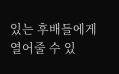있는 후배들에게 열어줄 수 있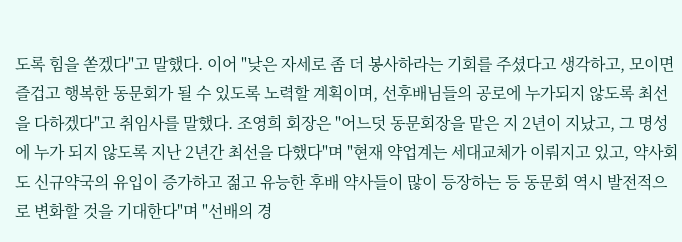도록 힘을 쏟겠다"고 말했다. 이어 "낮은 자세로 좀 더 봉사하라는 기회를 주셨다고 생각하고, 모이면 즐겁고 행복한 동문회가 될 수 있도록 노력할 계획이며, 선후배님들의 공로에 누가되지 않도록 최선을 다하겠다"고 취임사를 말했다. 조영희 회장은 "어느덧 동문회장을 맡은 지 2년이 지났고, 그 명성에 누가 되지 않도록 지난 2년간 최선을 다했다"며 "현재 약업계는 세대교체가 이뤄지고 있고, 약사회도 신규약국의 유입이 증가하고 젊고 유능한 후배 약사들이 많이 등장하는 등 동문회 역시 발전적으로 변화할 것을 기대한다"며 "선배의 경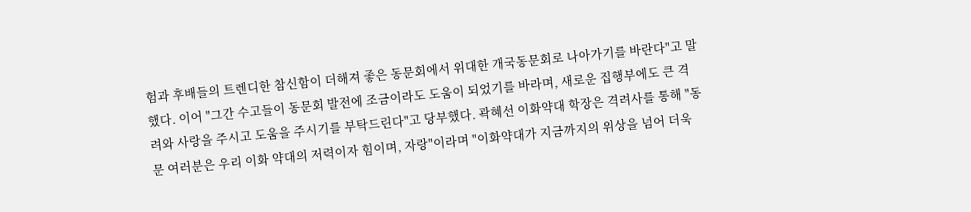험과 후배들의 트렌디한 참신함이 더해져 좋은 동문회에서 위대한 개국동문회로 나아가기를 바란다"고 말했다. 이어 "그간 수고들이 동문회 발전에 조금이라도 도움이 되었기를 바라며, 새로운 집행부에도 큰 격려와 사랑을 주시고 도움을 주시기를 부탁드린다"고 당부했다. 곽혜선 이화약대 학장은 격려사를 통해 "동문 여러분은 우리 이화 약대의 저력이자 힘이며, 자랑"이라며 "이화약대가 지금까지의 위상을 넘어 더욱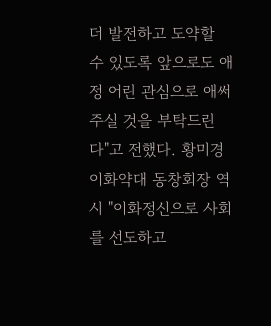더 발전하고 도약할 수 있도록 앞으로도 애정 어린 관심으로 애써주실 것을 부탁드린다"고 전했다. 황미경 이화약대 동창회장 역시 "이화정신으로 사회를 선도하고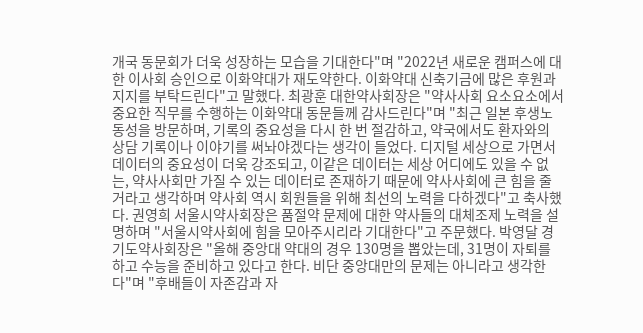개국 동문회가 더욱 성장하는 모습을 기대한다"며 "2022년 새로운 캠퍼스에 대한 이사회 승인으로 이화약대가 재도약한다. 이화약대 신축기금에 많은 후원과 지지를 부탁드린다"고 말했다. 최광훈 대한약사회장은 "약사사회 요소요소에서 중요한 직무를 수행하는 이화약대 동문들께 감사드린다"며 "최근 일본 후생노동성을 방문하며, 기록의 중요성을 다시 한 번 절감하고, 약국에서도 환자와의 상담 기록이나 이야기를 써놔야겠다는 생각이 들었다. 디지털 세상으로 가면서 데이터의 중요성이 더욱 강조되고, 이같은 데이터는 세상 어디에도 있을 수 없는, 약사사회만 가질 수 있는 데이터로 존재하기 때문에 약사사회에 큰 힘을 줄 거라고 생각하며 약사회 역시 회원들을 위해 최선의 노력을 다하겠다"고 축사했다. 권영희 서울시약사회장은 품절약 문제에 대한 약사들의 대체조제 노력을 설명하며 "서울시약사회에 힘을 모아주시리라 기대한다"고 주문했다. 박영달 경기도약사회장은 "올해 중앙대 약대의 경우 130명을 뽑았는데, 31명이 자퇴를 하고 수능을 준비하고 있다고 한다. 비단 중앙대만의 문제는 아니라고 생각한다"며 "후배들이 자존감과 자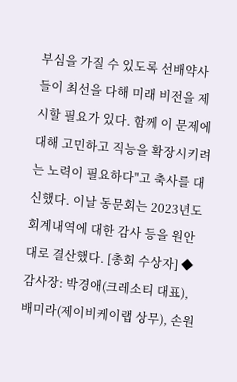부심을 가질 수 있도록 선배약사들이 최선을 다해 미래 비전을 제시할 필요가 있다. 함께 이 문제에 대해 고민하고 직능을 확장시키려는 노력이 필요하다"고 축사를 대신했다. 이날 동문회는 2023년도 회계내역에 대한 감사 등을 원안대로 결산했다. [총회 수상자] ◆감사장: 박경애(크레소티 대표), 배미라(제이비케이랩 상무), 손원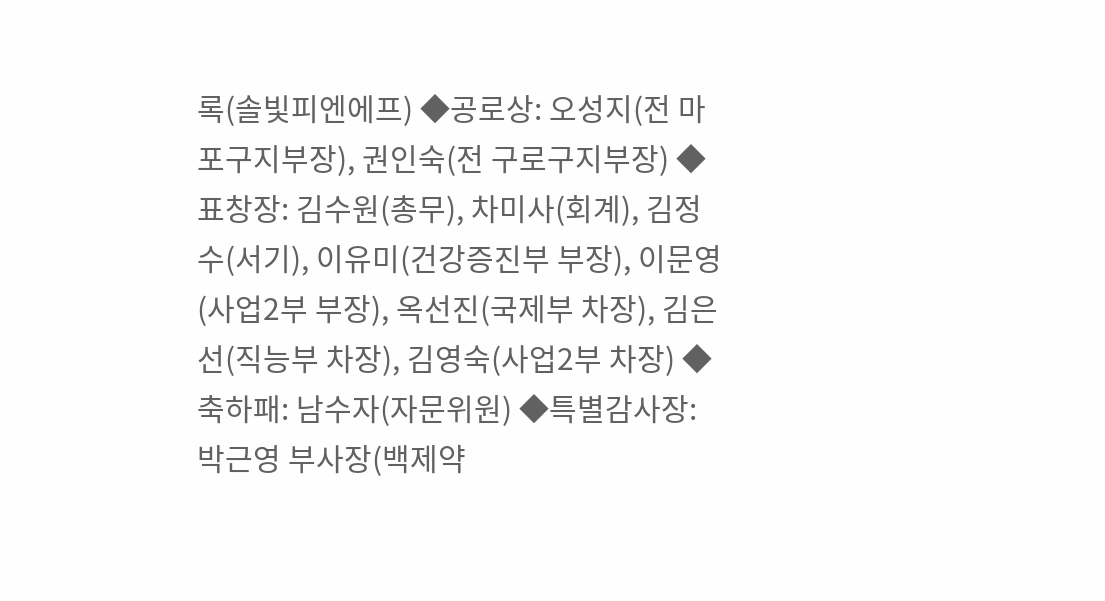록(솔빛피엔에프) ◆공로상: 오성지(전 마포구지부장), 권인숙(전 구로구지부장) ◆표창장: 김수원(총무), 차미사(회계), 김정수(서기), 이유미(건강증진부 부장), 이문영(사업2부 부장), 옥선진(국제부 차장), 김은선(직능부 차장), 김영숙(사업2부 차장) ◆축하패: 남수자(자문위원) ◆특별감사장: 박근영 부사장(백제약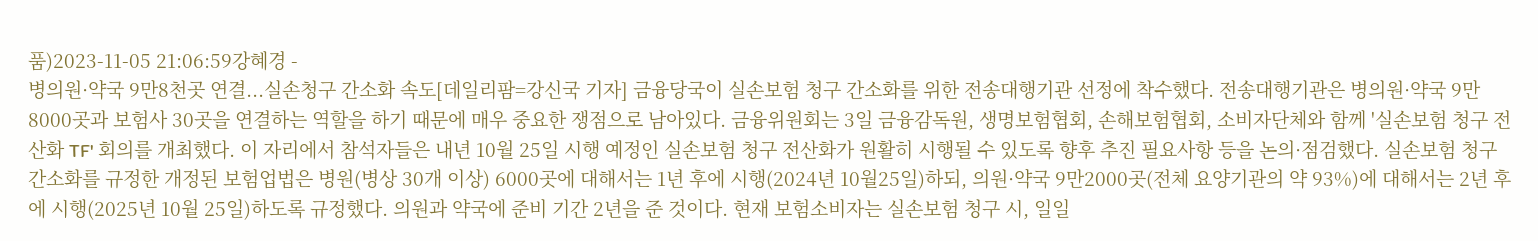품)2023-11-05 21:06:59강혜경 -
병의원·약국 9만8천곳 연결...실손청구 간소화 속도[데일리팜=강신국 기자] 금융당국이 실손보험 청구 간소화를 위한 전송대행기관 선정에 착수했다. 전송대행기관은 병의원·약국 9만8000곳과 보험사 30곳을 연결하는 역할을 하기 때문에 매우 중요한 쟁점으로 남아있다. 금융위원회는 3일 금융감독원, 생명보험협회, 손해보험협회, 소비자단체와 함께 '실손보험 청구 전산화 TF' 회의를 개최했다. 이 자리에서 참석자들은 내년 10월 25일 시행 예정인 실손보험 청구 전산화가 원활히 시행될 수 있도록 향후 추진 필요사항 등을 논의·점검했다. 실손보험 청구 간소화를 규정한 개정된 보험업법은 병원(병상 30개 이상) 6000곳에 대해서는 1년 후에 시행(2024년 10월25일)하되, 의원·약국 9만2000곳(전체 요양기관의 약 93%)에 대해서는 2년 후에 시행(2025년 10월 25일)하도록 규정했다. 의원과 약국에 준비 기간 2년을 준 것이다. 현재 보험소비자는 실손보험 청구 시, 일일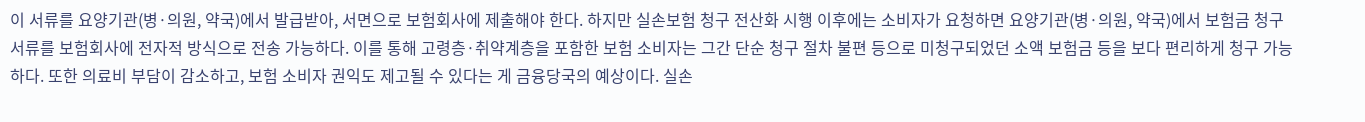이 서류를 요양기관(병·의원, 약국)에서 발급받아, 서면으로 보험회사에 제출해야 한다. 하지만 실손보험 청구 전산화 시행 이후에는 소비자가 요청하면 요양기관(병·의원, 약국)에서 보험금 청구서류를 보험회사에 전자적 방식으로 전송 가능하다. 이를 통해 고령층·취약계층을 포함한 보험 소비자는 그간 단순 청구 절차 불편 등으로 미청구되었던 소액 보험금 등을 보다 편리하게 청구 가능하다. 또한 의료비 부담이 감소하고, 보험 소비자 권익도 제고될 수 있다는 게 금융당국의 예상이다. 실손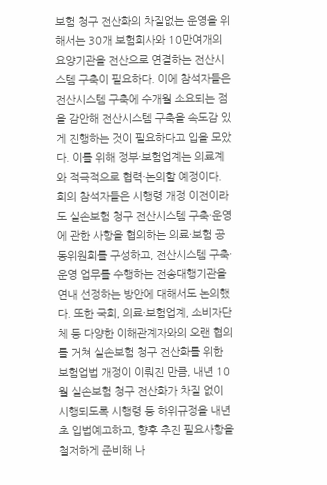보험 청구 전산화의 차질없는 운영을 위해서는 30개 보험회사와 10만여개의 요양기관을 전산으로 연결하는 전산시스템 구축이 필요하다. 이에 참석자들은 전산시스템 구축에 수개월 소요되는 점을 감안해 전산시스템 구축을 속도감 있게 진행하는 것이 필요하다고 입을 모았다. 이를 위해 정부·보험업계는 의료계와 적극적으로 협력·논의할 예정이다. 회의 참석자들은 시행령 개정 이전이라도 실손보험 청구 전산시스템 구축·운영에 관한 사항을 협의하는 의료·보험 공동위원회를 구성하고, 전산시스템 구축·운영 업무를 수행하는 전송대행기관을 연내 선정하는 방안에 대해서도 논의했다. 또한 국회, 의료·보험업계, 소비자단체 등 다양한 이해관계자와의 오랜 협의를 거쳐 실손보험 청구 전산화를 위한 보험업법 개정이 이뤄진 만큼, 내년 10월 실손보험 청구 전산화가 차질 없이 시행되도록 시행령 등 하위규정을 내년 초 입법예고하고, 향후 추진 필요사항을 철저하게 준비해 나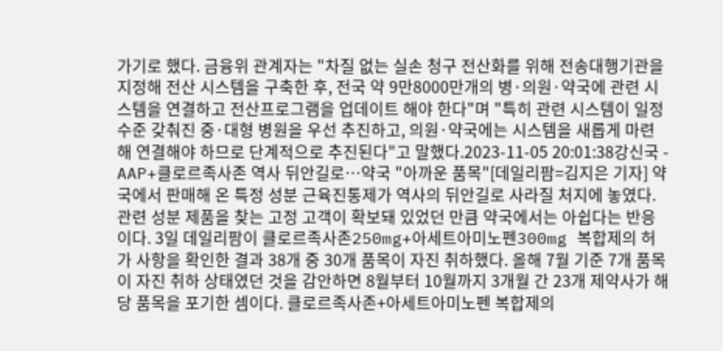가기로 했다. 금융위 관계자는 "차질 없는 실손 청구 전산화를 위해 전송대행기관을 지정해 전산 시스템을 구축한 후, 전국 약 9만8000만개의 병·의원·약국에 관련 시스템을 연결하고 전산프로그램을 업데이트 해야 한다"며 "특히 관련 시스템이 일정 수준 갖춰진 중·대형 병원을 우선 추진하고, 의원·약국에는 시스템을 새롭게 마련해 연결해야 하므로 단계적으로 추진된다"고 말했다.2023-11-05 20:01:38강신국 -
AAP+클로르족사존 역사 뒤안길로…약국 "아까운 품목"[데일리팜=김지은 기자] 약국에서 판매해 온 특정 성분 근육진통제가 역사의 뒤안길로 사라질 처지에 놓였다. 관련 성분 제품을 찾는 고정 고객이 확보돼 있었던 만큼 약국에서는 아쉽다는 반응이다. 3일 데일리팜이 클로르족사존250mg+아세트아미노펜300mg 복합제의 허가 사항을 확인한 결과 38개 중 30개 품목이 자진 취하했다. 올해 7월 기준 7개 품목이 자진 취하 상태였던 것을 감안하면 8월부터 10월까지 3개월 간 23개 제약사가 해당 품목을 포기한 셈이다. 클로르족사존+아세트아미노펜 복합제의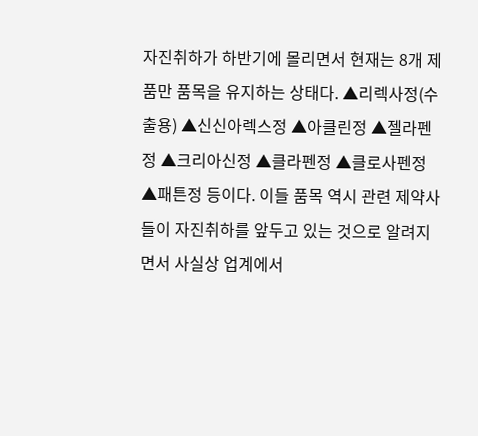자진취하가 하반기에 몰리면서 현재는 8개 제품만 품목을 유지하는 상태다. ▲리렉사정(수출용) ▲신신아렉스정 ▲아클린정 ▲젤라펜정 ▲크리아신정 ▲클라펜정 ▲클로사펜정 ▲패튼정 등이다. 이들 품목 역시 관련 제약사들이 자진취하를 앞두고 있는 것으로 알려지면서 사실상 업계에서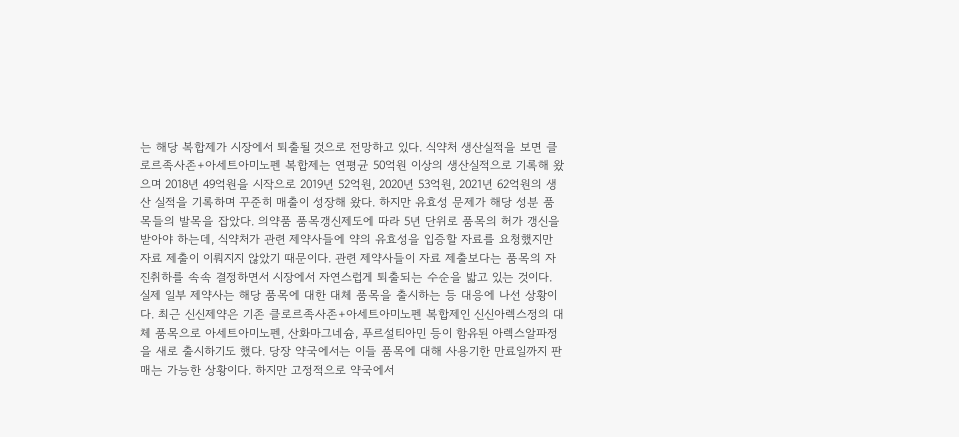는 해당 복합제가 시장에서 퇴출될 것으로 전망하고 있다. 식약처 생산실적을 보면 클로르족사존+아세트아미노펜 복합제는 연평균 50억원 이상의 생산실적으로 기록해 왔으며 2018년 49억원을 시작으로 2019년 52억원, 2020년 53억원, 2021년 62억원의 생산 실적을 기록하며 꾸준히 매출이 성장해 왔다. 하지만 유효성 문제가 해당 성분 품목들의 발목을 잡았다. 의약품 품목갱신제도에 따라 5년 단위로 품목의 허가 갱신을 받아야 하는데, 식약처가 관련 제약사들에 약의 유효성을 입증할 자료를 요청했지만 자료 제출이 이뤄지지 않았기 때문이다. 관련 제약사들이 자료 제출보다는 품목의 자진취하를 속속 결정하면서 시장에서 자연스럽게 퇴출되는 수순을 밟고 있는 것이다. 실제 일부 제약사는 해당 품목에 대한 대체 품목을 출시하는 등 대응에 나선 상황이다. 최근 신신제약은 기존 클로르족사존+아세트아미노펜 복합제인 신신아렉스정의 대체 품목으로 아세트아미노펜, 산화마그네슘, 푸르설티아민 등이 함유된 아렉스알파정을 새로 출시하기도 했다. 당장 약국에서는 이들 품목에 대해 사용기한 만료일까지 판매는 가능한 상황이다. 하지만 고정적으로 약국에서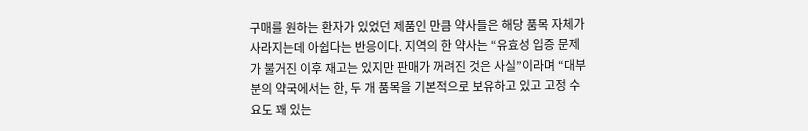구매를 원하는 환자가 있었던 제품인 만큼 약사들은 해당 품목 자체가 사라지는데 아쉽다는 반응이다. 지역의 한 약사는 “유효성 입증 문제가 불거진 이후 재고는 있지만 판매가 꺼려진 것은 사실”이라며 “대부분의 약국에서는 한, 두 개 품목을 기본적으로 보유하고 있고 고정 수요도 꽤 있는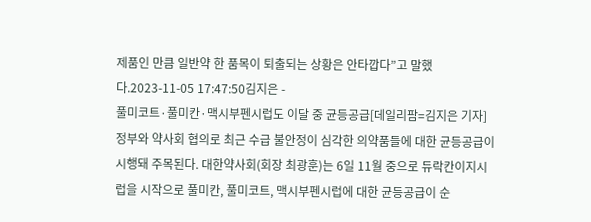제품인 만큼 일반약 한 품목이 퇴출되는 상황은 안타깝다”고 말했다.2023-11-05 17:47:50김지은 -
풀미코트·풀미칸·맥시부펜시럽도 이달 중 균등공급[데일리팜=김지은 기자] 정부와 약사회 협의로 최근 수급 불안정이 심각한 의약품들에 대한 균등공급이 시행돼 주목된다. 대한약사회(회장 최광훈)는 6일 11월 중으로 듀락칸이지시럽을 시작으로 풀미칸, 풀미코트, 맥시부펜시럽에 대한 균등공급이 순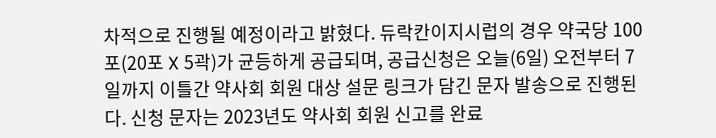차적으로 진행될 예정이라고 밝혔다. 듀락칸이지시럽의 경우 약국당 100포(20포 X 5곽)가 균등하게 공급되며, 공급신청은 오늘(6일) 오전부터 7일까지 이틀간 약사회 회원 대상 설문 링크가 담긴 문자 발송으로 진행된다. 신청 문자는 2023년도 약사회 회원 신고를 완료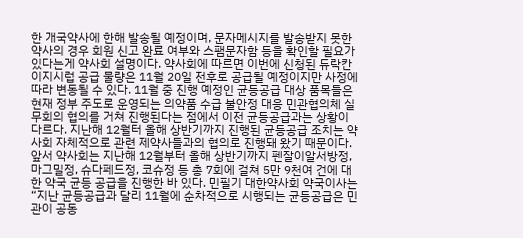한 개국약사에 한해 발송될 예정이며, 문자메시지를 발송받지 못한 약사의 경우 회원 신고 완료 여부와 스팸문자함 등을 확인할 필요가 있다는게 약사회 설명이다. 약사회에 따르면 이번에 신청된 듀락칸이지시럽 공급 물량은 11월 20일 전후로 공급될 예정이지만 사정에 따라 변동될 수 있다. 11월 중 진행 예정인 균등공급 대상 품목들은 현재 정부 주도로 운영되는 의약품 수급 불안정 대응 민관협의체 실무회의 협의를 거쳐 진행된다는 점에서 이전 균등공급과는 상황이 다르다. 지난해 12월터 올해 상반기까지 진행된 균등공급 조치는 약사회 자체적으로 관련 제약사들과의 협의로 진행돼 왔기 때문이다. 앞서 약사회는 지난해 12월부터 올해 상반기까지 펜잘이알서방정, 마그밀정, 슈다페드정, 코슈정 등 총 7회에 걸쳐 5만 9천여 건에 대한 약국 균등 공급을 진행한 바 있다. 민필기 대한약사회 약국이사는 “지난 균등공급과 달리 11월에 순차적으로 시행되는 균등공급은 민관이 공동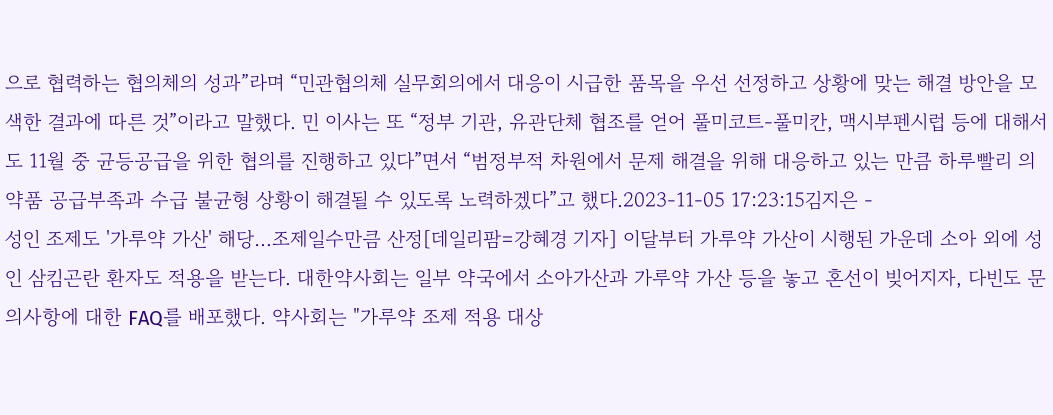으로 협력하는 협의체의 성과”라며 “민관협의체 실무회의에서 대응이 시급한 품목을 우선 선정하고 상황에 맞는 해결 방안을 모색한 결과에 따른 것”이라고 말했다. 민 이사는 또 “정부 기관, 유관단체 협조를 얻어 풀미코트-풀미칸, 맥시부펜시럽 등에 대해서도 11월 중 균등공급을 위한 협의를 진행하고 있다”면서 “범정부적 차원에서 문제 해결을 위해 대응하고 있는 만큼 하루빨리 의약품 공급부족과 수급 불균형 상황이 해결될 수 있도록 노력하겠다”고 했다.2023-11-05 17:23:15김지은 -
성인 조제도 '가루약 가산' 해당…조제일수만큼 산정[데일리팜=강혜경 기자] 이달부터 가루약 가산이 시행된 가운데 소아 외에 성인 삼킴곤란 환자도 적용을 받는다. 대한약사회는 일부 약국에서 소아가산과 가루약 가산 등을 놓고 혼선이 빚어지자, 다빈도 문의사항에 대한 FAQ를 배포했다. 약사회는 "가루약 조제 적용 대상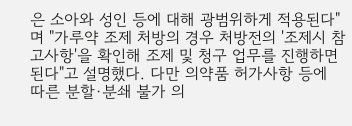은 소아와 성인 등에 대해 광범위하게 적용된다"며 "가루약 조제 처방의 경우 처방전의 '조제시 참고사항'을 확인해 조제 및 청구 업무를 진행하면 된다"고 설명했다. 다만 의약품 허가사항 등에 따른 분할·분쇄 불가 의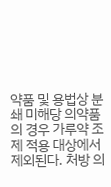약품 및 용법상 분쇄 미해당 의약품의 경우 가루약 조제 적용 대상에서 제외된다. 처방 의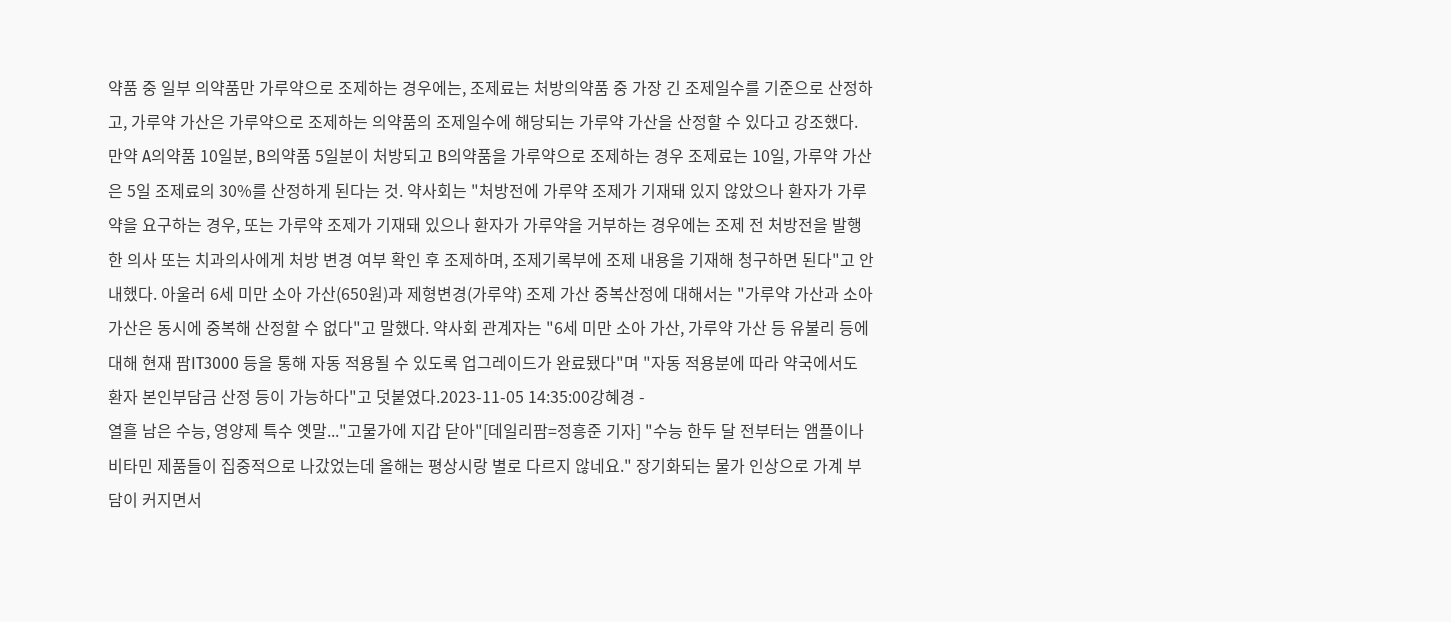약품 중 일부 의약품만 가루약으로 조제하는 경우에는, 조제료는 처방의약품 중 가장 긴 조제일수를 기준으로 산정하고, 가루약 가산은 가루약으로 조제하는 의약품의 조제일수에 해당되는 가루약 가산을 산정할 수 있다고 강조했다. 만약 A의약품 10일분, B의약품 5일분이 처방되고 B의약품을 가루약으로 조제하는 경우 조제료는 10일, 가루약 가산은 5일 조제료의 30%를 산정하게 된다는 것. 약사회는 "처방전에 가루약 조제가 기재돼 있지 않았으나 환자가 가루약을 요구하는 경우, 또는 가루약 조제가 기재돼 있으나 환자가 가루약을 거부하는 경우에는 조제 전 처방전을 발행한 의사 또는 치과의사에게 처방 변경 여부 확인 후 조제하며, 조제기록부에 조제 내용을 기재해 청구하면 된다"고 안내했다. 아울러 6세 미만 소아 가산(650원)과 제형변경(가루약) 조제 가산 중복산정에 대해서는 "가루약 가산과 소아 가산은 동시에 중복해 산정할 수 없다"고 말했다. 약사회 관계자는 "6세 미만 소아 가산, 가루약 가산 등 유불리 등에 대해 현재 팜IT3000 등을 통해 자동 적용될 수 있도록 업그레이드가 완료됐다"며 "자동 적용분에 따라 약국에서도 환자 본인부담금 산정 등이 가능하다"고 덧붙였다.2023-11-05 14:35:00강혜경 -
열흘 남은 수능, 영양제 특수 옛말..."고물가에 지갑 닫아"[데일리팜=정흥준 기자] "수능 한두 달 전부터는 앰플이나 비타민 제품들이 집중적으로 나갔었는데 올해는 평상시랑 별로 다르지 않네요." 장기화되는 물가 인상으로 가계 부담이 커지면서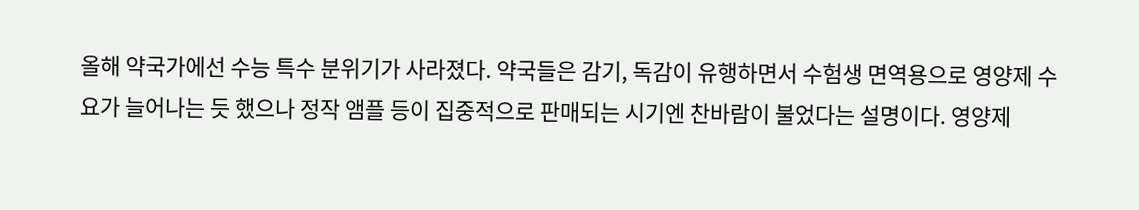올해 약국가에선 수능 특수 분위기가 사라졌다. 약국들은 감기, 독감이 유행하면서 수험생 면역용으로 영양제 수요가 늘어나는 듯 했으나 정작 앰플 등이 집중적으로 판매되는 시기엔 찬바람이 불었다는 설명이다. 영양제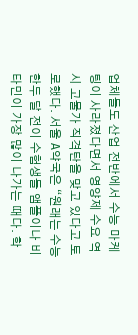업체들도 산업 전반에서 수능 마케팅이 사라졌다면서 영양제 수요 역시 고물가 직격탄을 맞고 있다고 토로했다. 서울 A약국은 “원래는 수능 한두 달 전이 수험생들 앰플이나 비타민이 가장 많이 나가는 때다. 학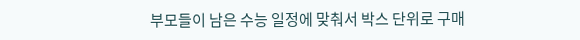부모들이 남은 수능 일정에 맞춰서 박스 단위로 구매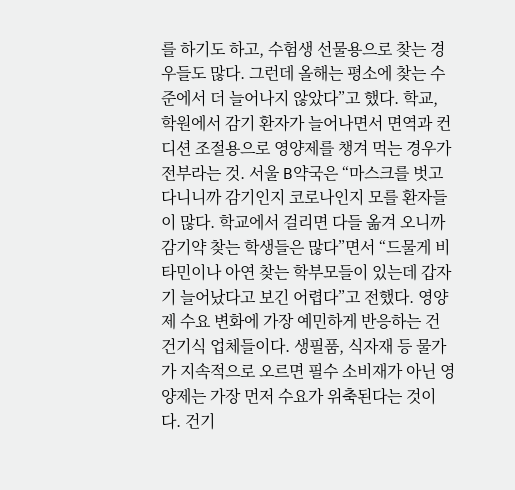를 하기도 하고, 수험생 선물용으로 찾는 경우들도 많다. 그런데 올해는 평소에 찾는 수준에서 더 늘어나지 않았다”고 했다. 학교, 학원에서 감기 환자가 늘어나면서 면역과 컨디션 조절용으로 영양제를 챙겨 먹는 경우가 전부라는 것. 서울 B약국은 “마스크를 벗고 다니니까 감기인지 코로나인지 모를 환자들이 많다. 학교에서 걸리면 다들 옮겨 오니까 감기약 찾는 학생들은 많다”면서 “드물게 비타민이나 아연 찾는 학부모들이 있는데 갑자기 늘어났다고 보긴 어렵다”고 전했다. 영양제 수요 변화에 가장 예민하게 반응하는 건 건기식 업체들이다. 생필품, 식자재 등 물가가 지속적으로 오르면 필수 소비재가 아닌 영양제는 가장 먼저 수요가 위축된다는 것이다. 건기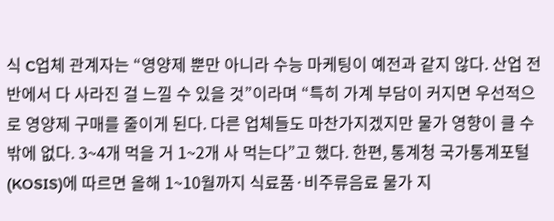식 C업체 관계자는 “영양제 뿐만 아니라 수능 마케팅이 예전과 같지 않다. 산업 전반에서 다 사라진 걸 느낄 수 있을 것”이라며 “특히 가계 부담이 커지면 우선적으로 영양제 구매를 줄이게 된다. 다른 업체들도 마찬가지겠지만 물가 영향이 클 수밖에 없다. 3~4개 먹을 거 1~2개 사 먹는다”고 했다. 한편, 통계청 국가통계포털(KOSIS)에 따르면 올해 1~10월까지 식료품·비주류음료 물가 지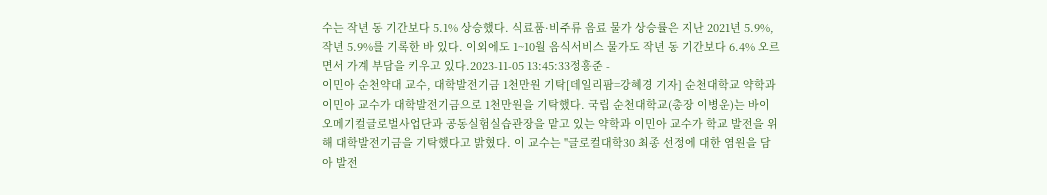수는 작년 동 기간보다 5.1% 상승했다. 식료품·비주류 음료 물가 상승률은 지난 2021년 5.9%, 작년 5.9%를 기록한 바 있다. 이외에도 1~10월 음식서비스 물가도 작년 동 기간보다 6.4% 오르면서 가계 부담을 키우고 있다.2023-11-05 13:45:33정흥준 -
이민아 순천약대 교수, 대학발전기금 1천만원 기탁[데일리팜=강혜경 기자] 순천대학교 약학과 이민아 교수가 대학발전기금으로 1천만원을 기탁했다. 국립 순천대학교(총장 이병운)는 바이오메기컬글로벌사업단과 공동실험실습관장을 맡고 있는 약학과 이민아 교수가 학교 발전을 위해 대학발전기금을 기탁했다고 밝혔다. 이 교수는 "글로컬대학30 최종 선정에 대한 염원을 담아 발전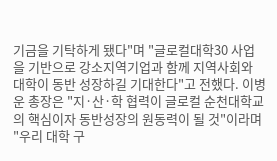기금을 기탁하게 됐다"며 "글로컬대학30 사업을 기반으로 강소지역기업과 함께 지역사회와 대학이 동반 성장하길 기대한다"고 전했다. 이병운 총장은 "지·산·학 협력이 글로컬 순천대학교의 핵심이자 동반성장의 원동력이 될 것"이라며 "우리 대학 구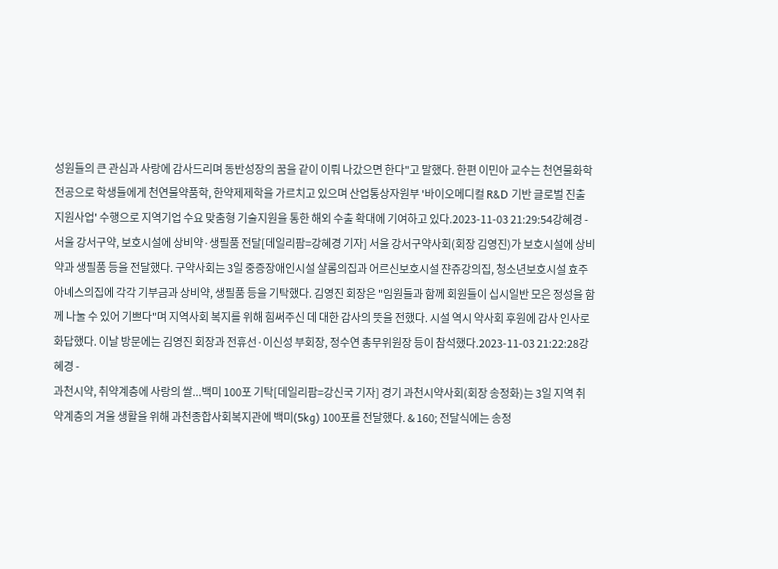성원들의 큰 관심과 사랑에 감사드리며 동반성장의 꿈을 같이 이뤄 나갔으면 한다"고 말했다. 한편 이민아 교수는 천연물화학 전공으로 학생들에게 천연물약품학, 한약제제학을 가르치고 있으며 산업통상자원부 '바이오메디컬 R&D 기반 글로벌 진출 지원사업' 수행으로 지역기업 수요 맞춤형 기술지원을 통한 해외 수출 확대에 기여하고 있다.2023-11-03 21:29:54강혜경 -
서울 강서구약, 보호시설에 상비약·생필품 전달[데일리팜=강혜경 기자] 서울 강서구약사회(회장 김영진)가 보호시설에 상비약과 생필품 등을 전달했다. 구약사회는 3일 중증장애인시설 샬롬의집과 어르신보호시설 쟌쥬강의집, 청소년보호시설 효주아녜스의집에 각각 기부금과 상비약, 생필품 등을 기탁했다. 김영진 회장은 "임원들과 함께 회원들이 십시일반 모은 정성을 함께 나눌 수 있어 기쁘다"며 지역사회 복지를 위해 힘써주신 데 대한 감사의 뜻을 전했다. 시설 역시 약사회 후원에 감사 인사로 화답했다. 이날 방문에는 김영진 회장과 전휴선·이신성 부회장, 정수연 총무위원장 등이 참석했다.2023-11-03 21:22:28강혜경 -
과천시약, 취약계층에 사랑의 쌀...백미 100포 기탁[데일리팜=강신국 기자] 경기 과천시약사회(회장 송정화)는 3일 지역 취약계층의 겨울 생활을 위해 과천종합사회복지관에 백미(5kg) 100포를 전달했다. & 160; 전달식에는 송정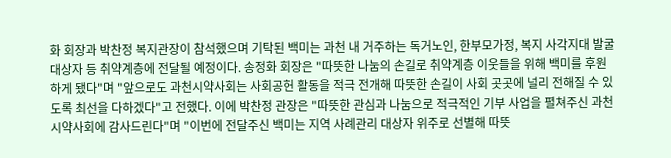화 회장과 박찬정 복지관장이 참석했으며 기탁된 백미는 과천 내 거주하는 독거노인, 한부모가정, 복지 사각지대 발굴 대상자 등 취약계층에 전달될 예정이다. 송정화 회장은 "따뜻한 나눔의 손길로 취약계층 이웃들을 위해 백미를 후원하게 됐다"며 "앞으로도 과천시약사회는 사회공헌 활동을 적극 전개해 따뜻한 손길이 사회 곳곳에 널리 전해질 수 있도록 최선을 다하겠다"고 전했다. 이에 박찬정 관장은 "따뜻한 관심과 나눔으로 적극적인 기부 사업을 펼쳐주신 과천시약사회에 감사드린다"며 "이번에 전달주신 백미는 지역 사례관리 대상자 위주로 선별해 따뜻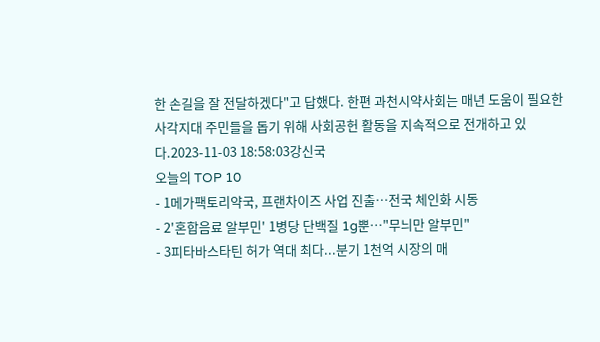한 손길을 잘 전달하겠다"고 답했다. 한편 과천시약사회는 매년 도움이 필요한 사각지대 주민들을 돕기 위해 사회공헌 활동을 지속적으로 전개하고 있다.2023-11-03 18:58:03강신국
오늘의 TOP 10
- 1메가팩토리약국, 프랜차이즈 사업 진출…전국 체인화 시동
- 2'혼합음료 알부민' 1병당 단백질 1g뿐…"무늬만 알부민"
- 3피타바스타틴 허가 역대 최다...분기 1천억 시장의 매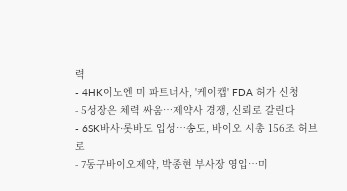력
- 4HK이노엔 미 파트너사, '케이캡' FDA 허가 신청
- 5성장은 체력 싸움…제약사 경쟁, 신뢰로 갈린다
- 6SK바사·롯바도 입성…송도, 바이오 시총 156조 허브로
- 7동구바이오제약, 박종현 부사장 영입…미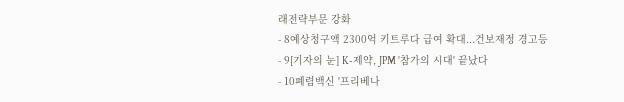래전략부문 강화
- 8예상청구액 2300억 키트루다 급여 확대...건보재정 경고등
- 9[기자의 눈] K-제약, JPM '참가의 시대' 끝났다
- 10폐렴백신 '프리베나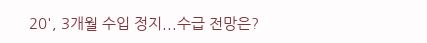20', 3개월 수입 정지...수급 전망은?